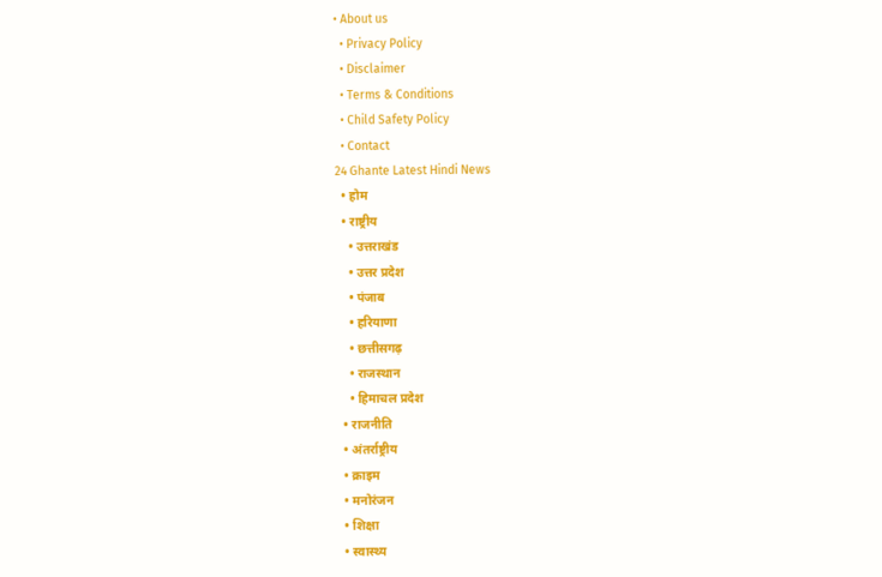• About us
  • Privacy Policy
  • Disclaimer
  • Terms & Conditions
  • Child Safety Policy
  • Contact
24 Ghante Latest Hindi News
  • होम
  • राष्ट्रीय
    • उत्तराखंड
    • उत्तर प्रदेश
    • पंजाब
    • हरियाणा
    • छत्तीसगढ़
    • राजस्थान
    • हिमाचल प्रदेश
  • राजनीति
  • अंतर्राष्ट्रीय
  • क्राइम
  • मनोरंजन
  • शिक्षा
  • स्वास्थ्य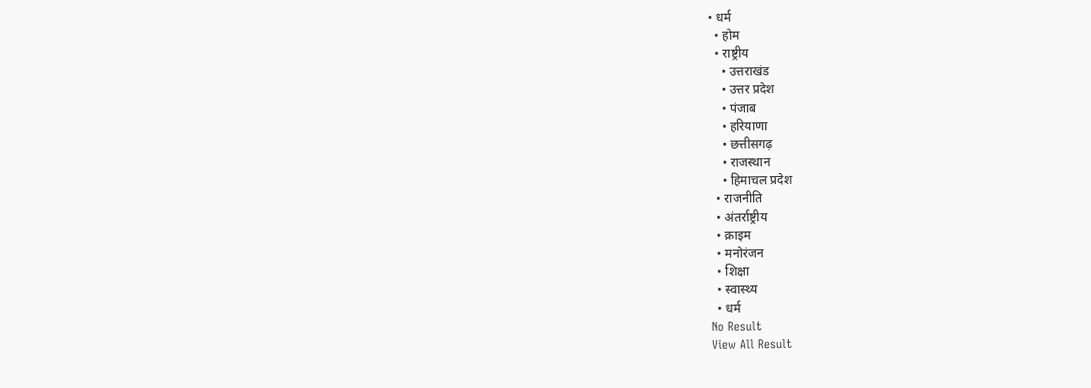• धर्म
  • होम
  • राष्ट्रीय
    • उत्तराखंड
    • उत्तर प्रदेश
    • पंजाब
    • हरियाणा
    • छत्तीसगढ़
    • राजस्थान
    • हिमाचल प्रदेश
  • राजनीति
  • अंतर्राष्ट्रीय
  • क्राइम
  • मनोरंजन
  • शिक्षा
  • स्वास्थ्य
  • धर्म
No Result
View All Result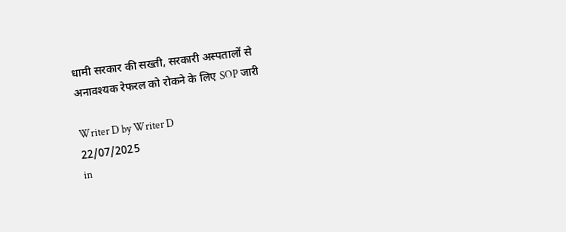धामी सरकार की सख्ती, सरकारी अस्पतालों से अनावश्यक रेफरल को रोकने के लिए SOP जारी

Writer D by Writer D
22/07/2025
in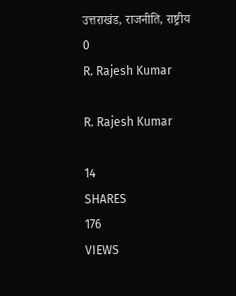उत्तराखंड, राजनीति, राष्ट्रीय
0
R. Rajesh Kumar

R. Rajesh Kumar

14
SHARES
176
VIEWS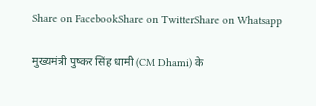Share on FacebookShare on TwitterShare on Whatsapp

मुख्यमंत्री पुष्कर सिंह धामी (CM Dhami) के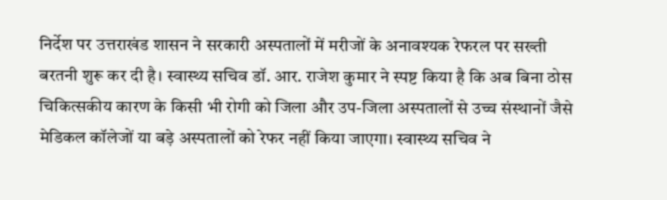निर्देश पर उत्तराखंड शासन ने सरकारी अस्पतालों में मरीजों के अनावश्यक रेफरल पर सख्ती बरतनी शुरू कर दी है। स्वास्थ्य सचिव डॉ. आर. राजेश कुमार ने स्पष्ट किया है कि अब बिना ठोस चिकित्सकीय कारण के किसी भी रोगी को जिला और उप-जिला अस्पतालों से उच्च संस्थानों जैसे मेडिकल कॉलेजों या बड़े अस्पतालों को रेफर नहीं किया जाएगा। स्वास्थ्य सचिव ने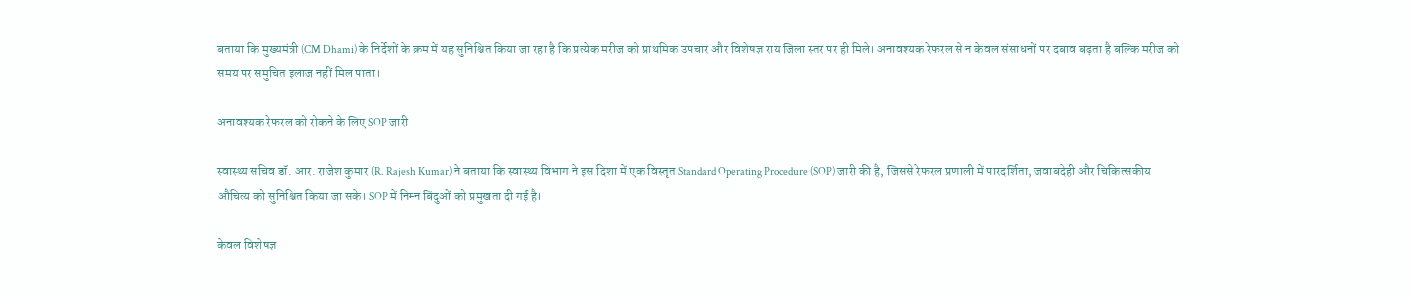बताया कि मुख्यमंत्री (CM Dhami) के निर्देशों के क्रम में यह सुनिश्चित किया जा रहा है कि प्रत्येक मरीज को प्राथमिक उपचार और विशेषज्ञ राय जिला स्तर पर ही मिले। अनावश्यक रेफरल से न केवल संसाधनों पर दबाव बढ़ता है बल्कि मरीज को समय पर समुचित इलाज नहीं मिल पाता।

अनावश्यक रेफरल को रोकने के लिए SOP जारी

स्वास्थ्य सचिव डॉ. आर. राजेश कुमार (R. Rajesh Kumar) ने बताया कि स्वास्थ्य विभाग ने इस दिशा में एक विस्तृत Standard Operating Procedure (SOP) जारी की है, जिससे रेफरल प्रणाली में पारदर्शिता, जवाबदेही और चिकित्सकीय औचित्य को सुनिश्चित किया जा सके। SOP में निम्न बिंदुओं को प्रमुखता दी गई है।

केवल विशेषज्ञ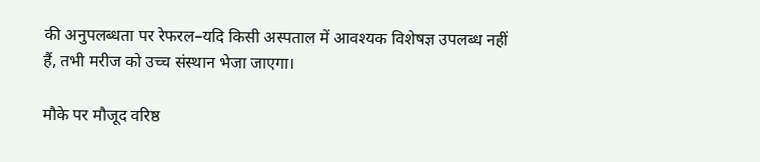की अनुपलब्धता पर रेफरल–यदि किसी अस्पताल में आवश्यक विशेषज्ञ उपलब्ध नहीं हैं, तभी मरीज को उच्च संस्थान भेजा जाएगा।

मौके पर मौजूद वरिष्ठ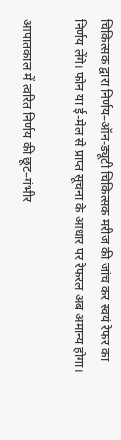चिकित्सक द्वारा निर्णय–ऑन-ड्यूटी चिकित्सक मरीज की जांच कर स्वयं रेफर का निर्णय लेंगे। फोन या ई-मेल से प्राप्त सूचना के आधार पर रेफरल अब अमान्य होगा।

आपातकाल में त्वरित निर्णय की छूट–गंभीर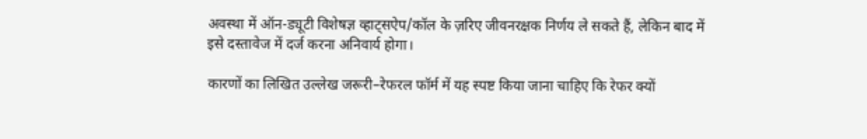अवस्था में ऑन-ड्यूटी विशेषज्ञ व्हाट्सऐप/कॉल के ज़रिए जीवनरक्षक निर्णय ले सकते हैं, लेकिन बाद में इसे दस्तावेज में दर्ज करना अनिवार्य होगा।

कारणों का लिखित उल्लेख जरूरी–रेफरल फॉर्म में यह स्पष्ट किया जाना चाहिए कि रेफर क्यों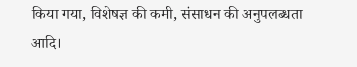किया गया, विशेषज्ञ की कमी, संसाधन की अनुपलब्धता आदि।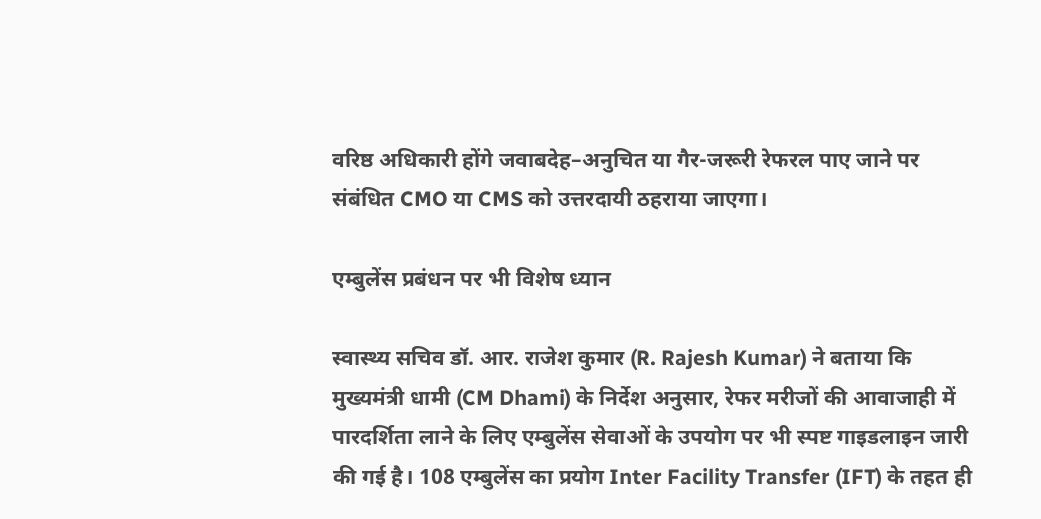वरिष्ठ अधिकारी होंगे जवाबदेह–अनुचित या गैर-जरूरी रेफरल पाए जाने पर संबंधित CMO या CMS को उत्तरदायी ठहराया जाएगा।

एम्बुलेंस प्रबंधन पर भी विशेष ध्यान

स्वास्थ्य सचिव डॉ. आर. राजेश कुमार (R. Rajesh Kumar) ने बताया कि मुख्यमंत्री धामी (CM Dhami) के निर्देश अनुसार, रेफर मरीजों की आवाजाही में पारदर्शिता लाने के लिए एम्बुलेंस सेवाओं के उपयोग पर भी स्पष्ट गाइडलाइन जारी की गई है। 108 एम्बुलेंस का प्रयोग Inter Facility Transfer (IFT) के तहत ही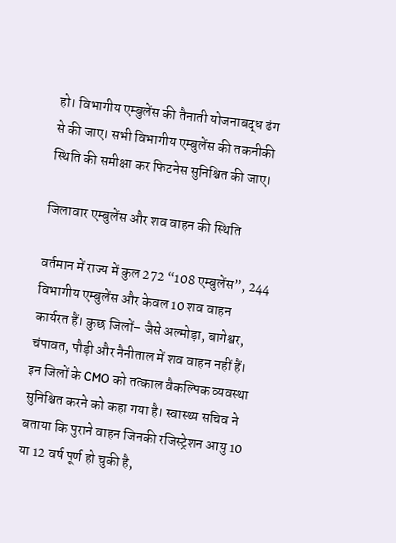हो। विभागीय एम्बुलेंस की तैनाती योजनाबद्ध ढंग से की जाए। सभी विभागीय एम्बुलेंस की तकनीकी स्थिति की समीक्षा कर फिटनेस सुनिश्चित की जाए।

जिलावार एम्बुलेंस और शव वाहन की स्थिति

वर्तमान में राज्य में कुल 272 “108 एम्बुलेंस”, 244 विभागीय एम्बुलेंस और केवल 10 शव वाहन कार्यरत हैं। कुछ जिलों– जैसे अल्मोड़ा, बागेश्वर, चंपावत, पौड़ी और नैनीताल में शव वाहन नहीं हैं। इन जिलों के CMO को तत्काल वैकल्पिक व्यवस्था सुनिश्चित करने को कहा गया है। स्वास्थ्य सचिव ने बताया कि पुराने वाहन जिनकी रजिस्ट्रेशन आयु 10 या 12 वर्ष पूर्ण हो चुकी है,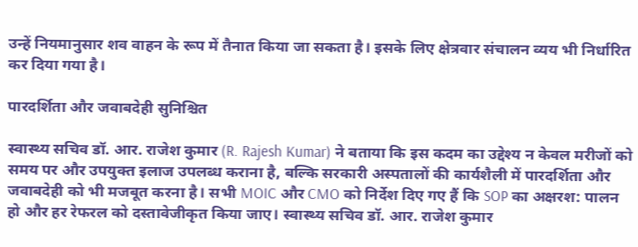उन्हें नियमानुसार शव वाहन के रूप में तैनात किया जा सकता है। इसके लिए क्षेत्रवार संचालन व्यय भी निर्धारित कर दिया गया है।

पारदर्शिता और जवाबदेही सुनिश्चित

स्वास्थ्य सचिव डॉ. आर. राजेश कुमार (R. Rajesh Kumar) ने बताया कि इस कदम का उद्देश्य न केवल मरीजों को समय पर और उपयुक्त इलाज उपलब्ध कराना है, बल्कि सरकारी अस्पतालों की कार्यशैली में पारदर्शिता और जवाबदेही को भी मजबूत करना है। सभी MOIC और CMO को निर्देश दिए गए हैं कि SOP का अक्षरश: पालन हो और हर रेफरल को दस्तावेजीकृत किया जाए। स्वास्थ्य सचिव डॉ. आर. राजेश कुमार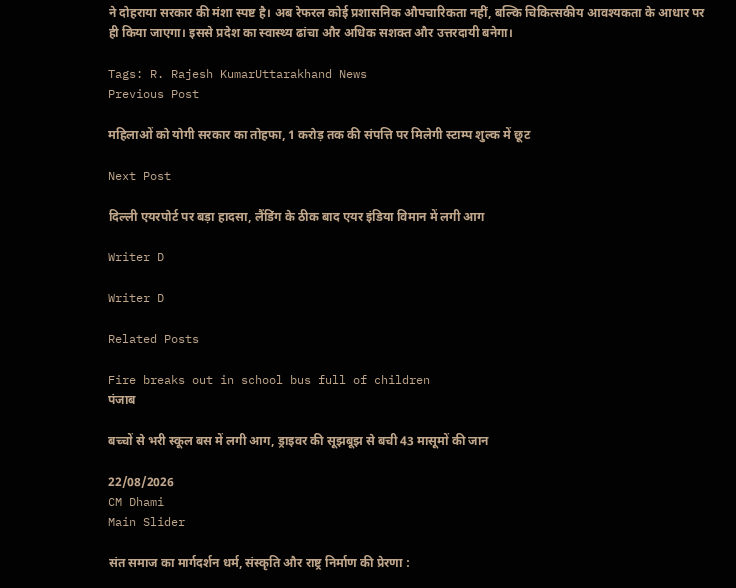ने दोहराया सरकार की मंशा स्पष्ट है। अब रेफरल कोई प्रशासनिक औपचारिकता नहीं, बल्कि चिकित्सकीय आवश्यकता के आधार पर ही किया जाएगा। इससे प्रदेश का स्वास्थ्य ढांचा और अधिक सशक्त और उत्तरदायी बनेगा।

Tags: R. Rajesh KumarUttarakhand News
Previous Post

महिलाओं को योगी सरकार का तोहफा, 1 करोड़ तक की संपत्ति पर मिलेगी स्टाम्प शुल्क में छूट

Next Post

दिल्ली एयरपोर्ट पर बड़ा हादसा, लैंडिंग के ठीक बाद एयर इंडिया विमान में लगी आग

Writer D

Writer D

Related Posts

Fire breaks out in school bus full of children
पंजाब

बच्चों से भरी स्कूल बस में लगी आग, ड्राइवर की सूझबूझ से बची 43 मासूमों की जान

22/08/2026
CM Dhami
Main Slider

संत समाज का मार्गदर्शन धर्म, संस्कृति और राष्ट्र निर्माण की प्रेरणा :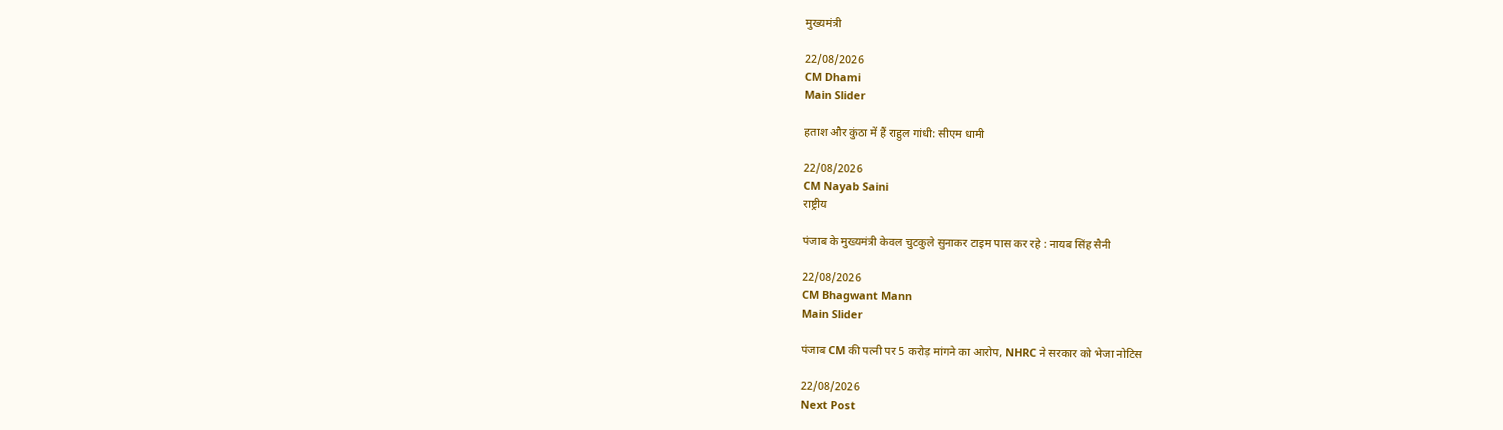मुख्यमंत्री

22/08/2026
CM Dhami
Main Slider

हताश और कुंठा में हैं राहुल गांधी: सीएम धामी

22/08/2026
CM Nayab Saini
राष्ट्रीय

पंजाब के मुख्यमंत्री केवल चुटकुले सुनाकर टाइम पास कर रहे : नायब सिंह सैनी

22/08/2026
CM Bhagwant Mann
Main Slider

पंजाब CM की पत्नी पर 5 करोड़ मांगने का आरोप, NHRC ने सरकार को भेजा नोटिस

22/08/2026
Next Post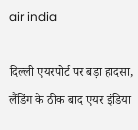air india

दिल्ली एयरपोर्ट पर बड़ा हादसा, लैंडिंग के ठीक बाद एयर इंडिया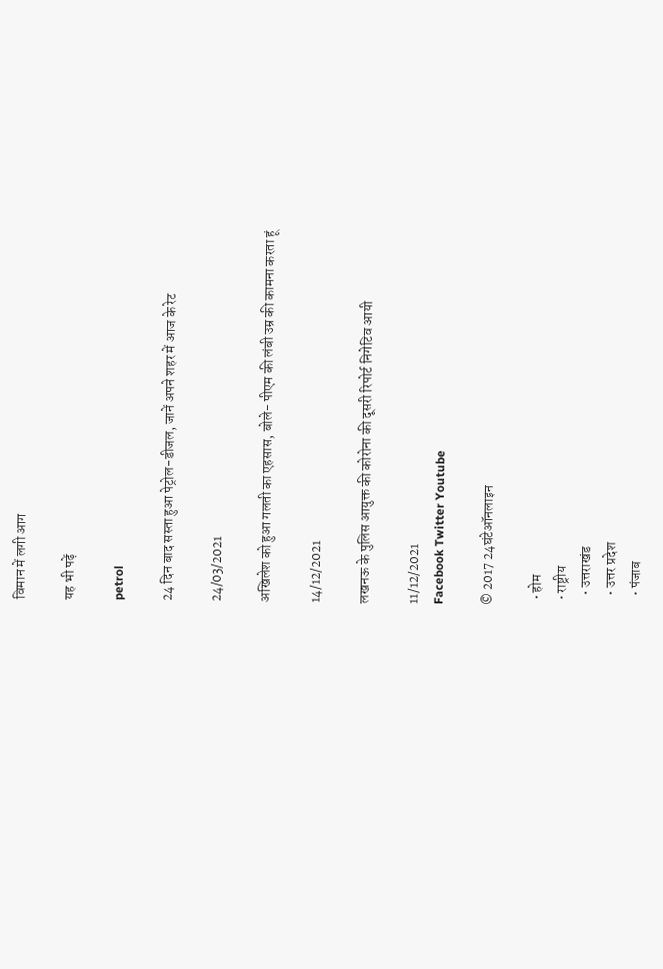विमान में लगी आग

यह भी पढ़ें

petrol

24 दिन बाद सस्ता हुआ पेट्रोल-डीजल, जानें अपने शहर में आज के रेट

24/03/2021

अखिलेश को हुआ गलती का एहसास, बोले- पीएम की लंबी उम्र की कामना करता हूं

14/12/2021

लखनऊ के पुलिस आयुक्त की कोरोना की दूसरी रिपोर्ट निगेटिव आयी

11/12/2021
Facebook Twitter Youtube

© 2017 24घंटेऑनलाइन

  • होम
  • राष्ट्रीय
    • उत्तराखंड
    • उत्तर प्रदेश
    • पंजाब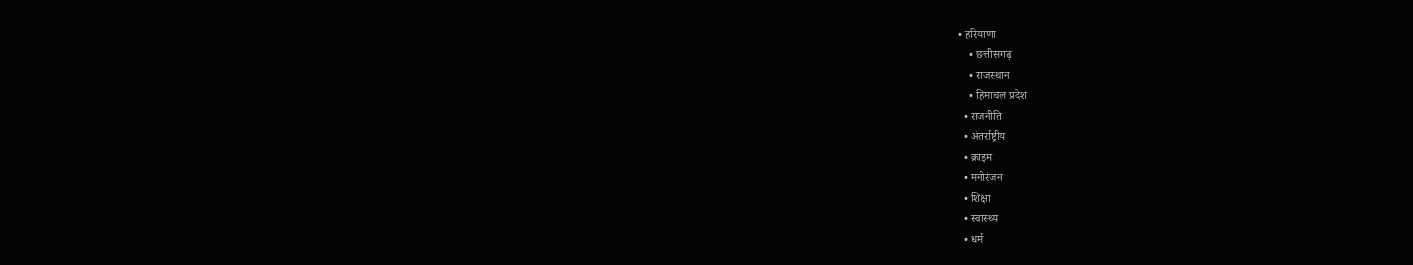• हरियाणा
    • छत्तीसगढ़
    • राजस्थान
    • हिमाचल प्रदेश
  • राजनीति
  • अंतर्राष्ट्रीय
  • क्राइम
  • मनोरंजन
  • शिक्षा
  • स्वास्थ्य
  • धर्म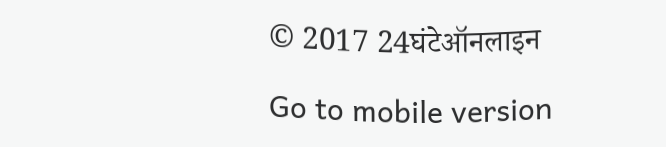© 2017 24घंटेऑनलाइन

Go to mobile version